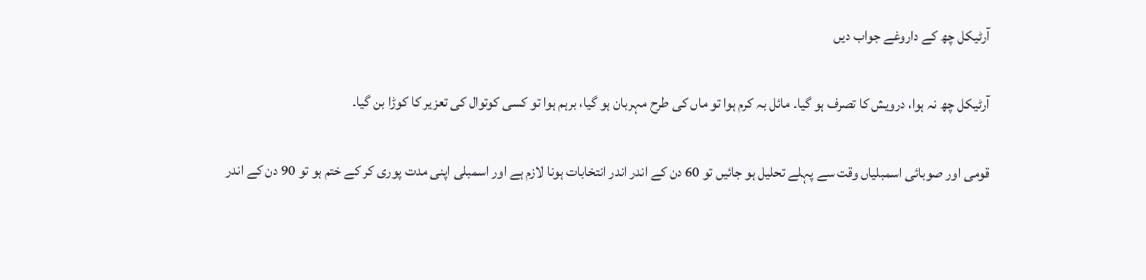آرٹیکل چھ کے داروغے جواب دیں

آرٹیکل چھ نہ ہوا، درویش کا تصرف ہو گیا۔ مائل بہ کرم ہوا تو ماں کی طرح مہربان ہو گیا، برہم ہوا تو کسی کوتوال کی تعزیر کا کوڑا بن گیا۔

قومی اور صوبائی اسمبلیاں وقت سے پہلے تحلیل ہو جائیں تو 60 دن کے اندر اندر انتخابات ہونا لازم ہے اور اسمبلی اپنی مدت پوری کر کے ختم ہو تو 90 دن کے اندر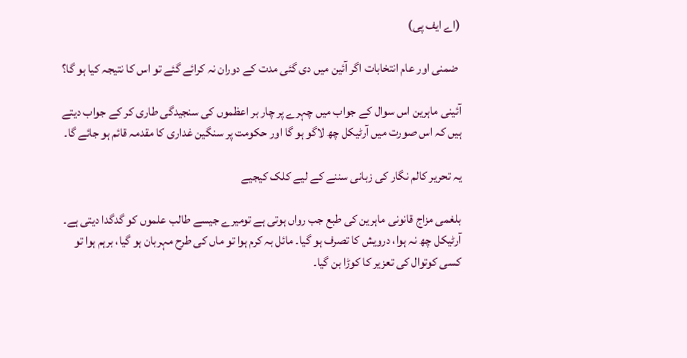(اے ایف پی)

 ضمنی اور عام انتخابات اگر آئین میں دی گئی مدت کے دوران نہ کرائے گئے تو اس کا نتیجہ کیا ہو گا؟

آئینی ماہرین اس سوال کے جواب میں چہرے پر چار بر اعظموں کی سنجیدگی طاری کر کے جواب دیتے ہیں کہ اس صورت میں آرٹیکل چھ لاگو ہو گا اور حکومت پر سنگین غداری کا مقدمہ قائم ہو جائے گا۔

یہ تحریر کالم نگار کی زبانی سننے کے لیے کلک کیجیے

بلغمی مزاج قانونی ماہرین کی طبع جب رواں ہوتی ہے تومیرے جیسے طالب علموں کو گدگدا دیتی ہے۔ آرٹیکل چھ نہ ہوا، درویش کا تصرف ہو گیا۔ مائل بہ کرم ہوا تو ماں کی طرح مہربان ہو گیا، برہم ہوا تو کسی کوتوال کی تعزیر کا کوڑا بن گیا۔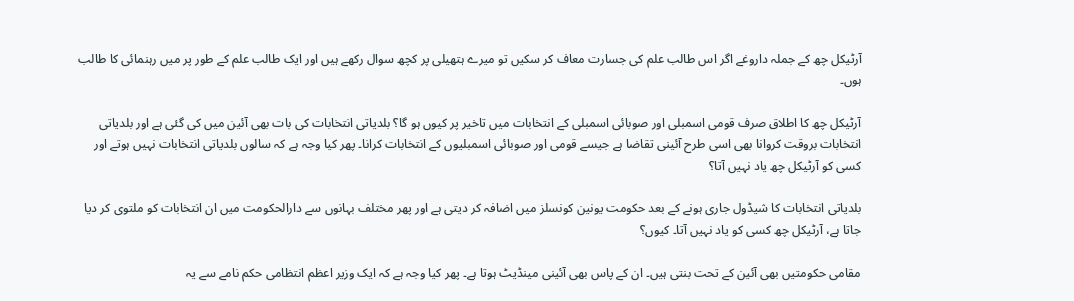آرٹیکل چھ کے جملہ داروغے اگر اس طالب علم کی جسارت معاف کر سکیں تو میرے ہتھیلی پر کچھ سوال رکھے ہیں اور ایک طالب علم کے طور پر میں رہنمائی کا طالب ہوں۔

آرٹیکل چھ کا اطلاق صرف قومی اسمبلی اور صوبائی اسمبلی کے انتخابات میں تاخیر پر کیوں ہو گا؟ بلدیاتی انتخابات کی بات بھی آئین میں کی گئی ہے اور بلدیاتی انتخابات بروقت کروانا بھی اسی طرح آئینی تقاضا ہے جیسے قومی اور صوبائی اسمبلیوں کے انتخابات کرانا۔ پھر کیا وجہ ہے کہ سالوں بلدیاتی انتخابات نہیں ہوتے اور کسی کو آرٹیکل چھ یاد نہیں آتا؟

بلدیاتی انتخابات کا شیڈول جاری ہونے کے بعد حکومت یونین کونسلز میں اضافہ کر دیتی ہے اور پھر مختلف بہانوں سے دارالحکومت میں ان انتخابات کو ملتوی کر دیا جاتا ہے، آرٹیکل چھ کسی کو یاد نہیں آتا۔ کیوں؟

مقامی حکومتیں بھی آئین کے تحت بنتی ہیں۔ ان کے پاس بھی آئینی مینڈیٹ ہوتا ہے۔ پھر کیا وجہ ہے کہ ایک وزیر اعظم انتظامی حکم نامے سے یہ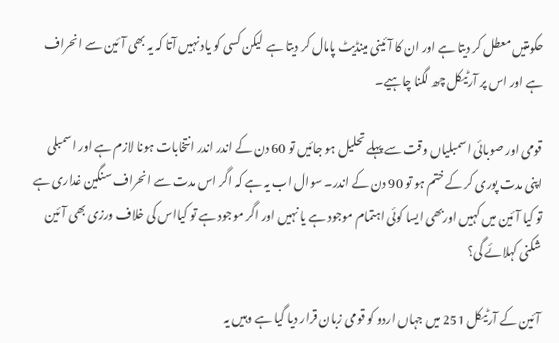حکومتیں معطل کر دیتا ہے اور ان کا آئینی مینڈیٹ پامال کر دیتا ہے  لیکن کسی کو یاد نہیں آتا کہ یہ بھی آئین سے انحراف ہے اور اس پر آرٹیکل چھ لگنا چاہیے۔

قومی اور صوبائی اسمبلیاں وقت سے پہلے تحلیل ہو جائیں تو 60 دن کے اندر اندر انتخابات ہونا لازم ہے اور اسمبلی اپنی مدت پوری کر کے ختم ہو تو 90 دن کے اندر۔ سوال اب یہ ہے کہ اگر اس مدت سے انحراف سنگین غداری ہے تو کیا آئین میں کہیں اوربھی ایسا کوئی اہتمام موجود ہے یا نہیں اور اگر موجود ہے تو کیااس کی خلاف ورزی بھی آئین شکنی کہلائے گی؟

آئین کے آرٹیکل 251 میں جہاں اردو کو قومی زبان قرار دیا گیا ہے وہیں یہ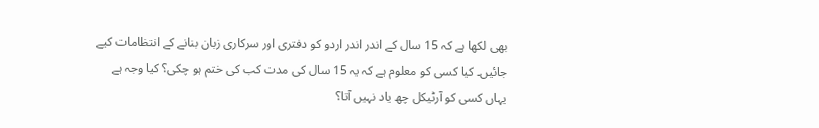بھی لکھا ہے کہ 15 سال کے اندر اندر اردو کو دفتری اور سرکاری زبان بنانے کے انتظامات کیے جائیں۔ کیا کسی کو معلوم ہے کہ یہ 15 سال کی مدت کب کی ختم ہو چکی؟ کیا وجہ ہے یہاں کسی کو آرٹیکل چھ یاد نہیں آتا؟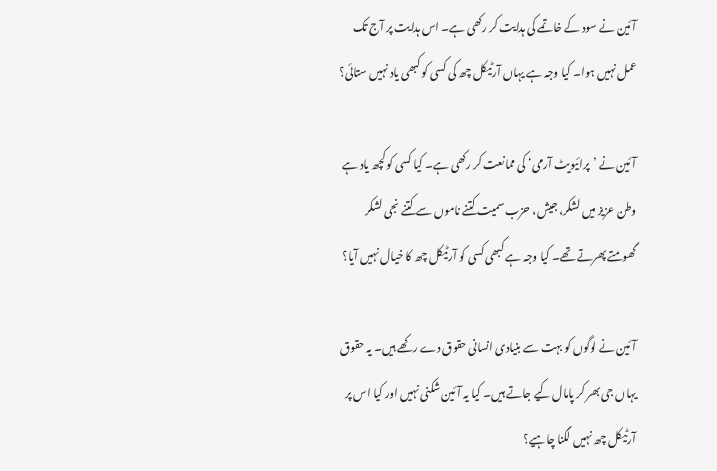آئین نے سود کے خاتمے کی ہدایت کر رکھی ہے۔ اس ہدایت پر آج تک عمل نہیں ہوا۔ کیا وجہ ہے یہاں آرٹیکل چھ کی کسی کو کبھی یاد نہیں ستائی؟

آئین نے ’پرائیویٹ آرمی‘ کی ممانعت کر رکھی ہے۔ کیا کسی کو کچھ یاد ہے وطن عزیز میں لشکر، جیش، حزب سمیت کتنے ناموں سے کتنے نجی لشکر گھومتے پھرتے تھے۔ کیا وجہ ہے کبھی کسی کو آرٹیکل چھ کا خیال نہیں آیا؟

آئین نے لوگوں کو بہت سے بنیادی انسانی حقوق دے رکھے ہیں۔ یہ حقوق یہاں جی بھر کر پامال کیے جاتے ہیں۔ کیا یہ آئین شکنی نہیں اور کیا اس پر آرٹیکل چھ نہیں لگنا چاہیے؟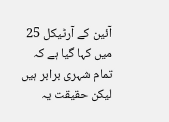آئین کے آرٹیکل 25 میں کہا گیا ہے کہ تمام شہری برابر ہیں لیکن حقیقت یہ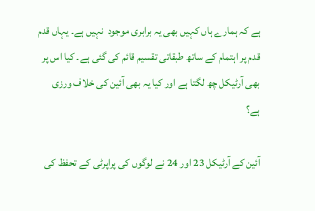ہے کہ ہمارے ہاں کہیں بھی یہ برابری موجود  نہیں ہے۔ یہاں قدم قدم پر اہتمام کے ساتھ طبقاتی تقسیم قائم کی گئی ہے۔ کیا اس پر بھی آرٹیکل چھ لگتا ہے اور کیا یہ بھی آئین کی خلاف ورزی ہے؟

آئین کے آرٹیکل 23 اور 24 نے لوگوں کی پراپرٹی کے تحفظ کی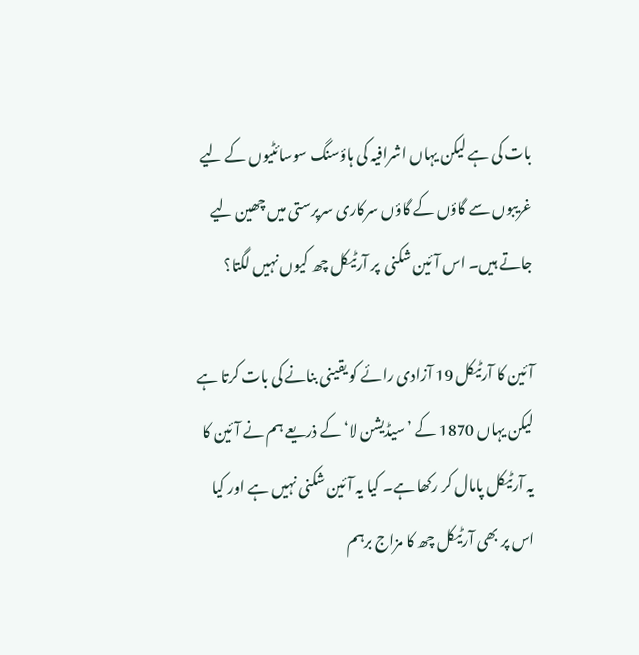بات کی ہے لیکن یہاں اشرافیہ کی ہاؤسنگ سوسائٹیوں کے لیے غریبوں سے گاؤں کے گاؤں سرکاری سرپرستی میں چھین لیے جاتے ہیں۔ اس آئین شکنی  پر آرٹیکل چھ کیوں نہیں لگتا؟

آئین کا آرٹیکل 19 آزادی رائے کو یقینی بنانے کی بات کرتا ہے لیکن یہاں 1870 کے ’سیڈیشن لا‘ کے ذریعے ہم نے آئین کا یہ آرٹیکل پامال کر رکھا ہے۔ کیا یہ آئین شکنی نہیں ہے اور کیا اس پر بھی آرٹیکل چھ کا مزاج برہم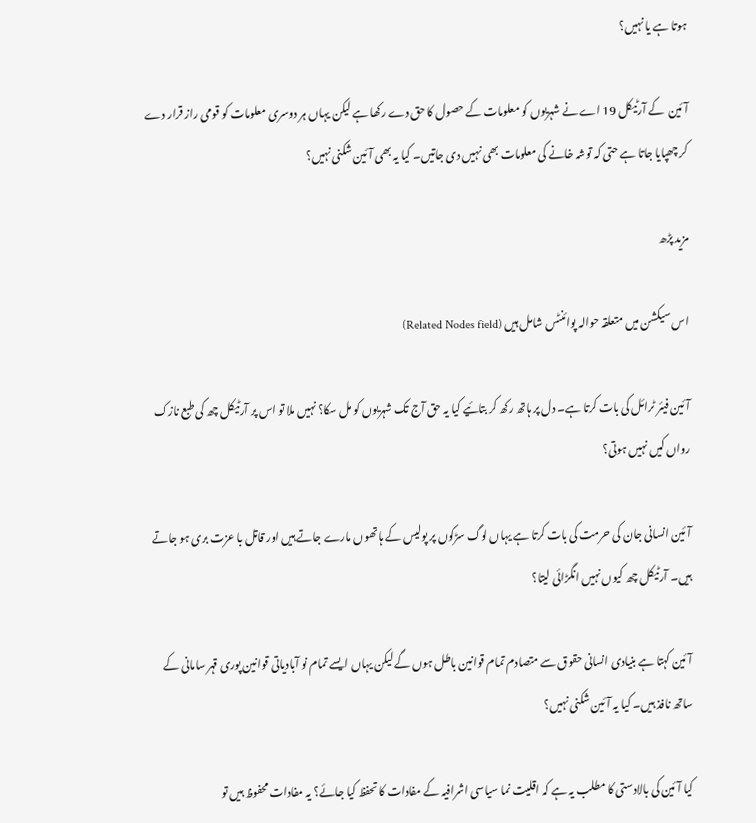ہوتا ہے یا نہیں؟

آئین  کے آرٹیکل 19 اے نے شہریوں کو معلومات کے حصول کا حق دے رکھا ہے لیکن یہاں ہر دوسری معلومات کو قومی راز قرار دے کر چھپایا جاتا ہے حتی کہ توشہ خانے کی معلومات بھی نہیں دی جاتیں۔ کیا یہ بھی آئین شکنی نہیں؟

مزید پڑھ

اس سیکشن میں متعلقہ حوالہ پوائنٹس شامل ہیں (Related Nodes field)

آئین فیئر ٹرائل کی بات کرتا ہے۔ دل پر ہاتھ رکھ کر بتائیے کیا یہ حق آج تک شہریوں کو مل سکا؟ نہیں ملا تو اس پر آرٹیکل چھ کی طبع نازک رواں کیں نہیں ہوتی؟

آئین انسانی جان کی حرمت کی بات کرتا ہے یہاں لوگ سڑکوں پر پولیس کے ہاتھوں مارے جاتے ہیں اور قاتل با عزت بری ہو جاتے ہیں۔ آرٹیکل چھ کیوں نہیں انگڑائی لیتا؟

آئین کہتا ہے بنیادی انسانی حقوق سے متصادم تمام قوانین باطل ہوں گے لیکن یہاں ایسے تمام نو آبادیاتی قوانین پوری قہر سامانی کے ساتھ نافذ ہیں۔ کیا یہ آئین شکنی نہیں؟

کیا آئین کی بالادستی کا مطلب یہ ہے کہ اقلیت نما سیاسی اشرافیہ کے مفادات کا تحفظ کیا جائے؟ یہ مفادات محفوظ ہیں تو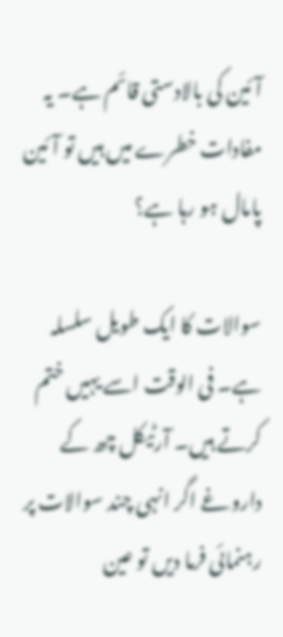آئین کی بالادستی قائم ہے۔ یہ مفادات خطرے میں ہیں تو آئین پامال ہو رہا ہے؟

سوالات کا ایک طویل سلسلہ ہے۔ فی الوقت اسے یہیں ختم کرتے ہیں۔ آرٹیکل چھ کے داروغے اگر انہی چند سوالات پر رہنمائی فرما دیں تو عین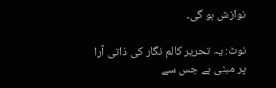نوازش ہو گی۔

نوٹ: یہ تحریر کالم نگار کی ذاتی آرا پر مبنی ہے جس سے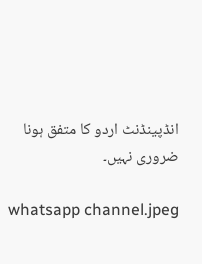انڈپینڈنٹ اردو کا متفق ہونا ضروری نہیں۔

whatsapp channel.jpeg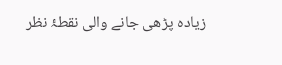زیادہ پڑھی جانے والی نقطۂ نظر